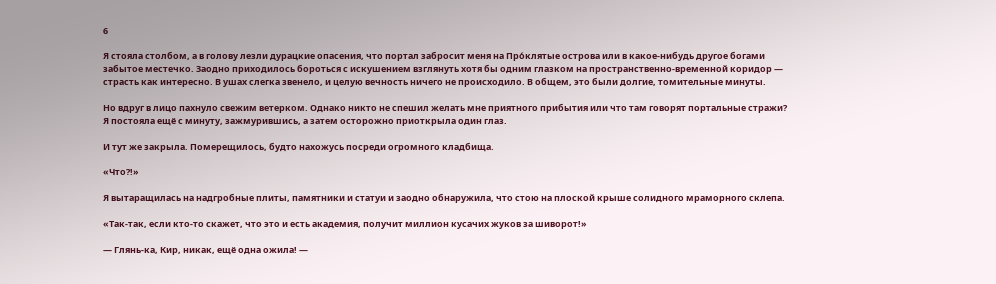6

Я стояла столбом, а в голову лезли дурацкие опасения, что портал забросит меня на Про́клятые острова или в какое-нибудь другое богами забытое местечко. Заодно приходилось бороться с искушением взглянуть хотя бы одним глазком на пространственно-временной коридор — страсть как интересно. В ушах слегка звенело, и целую вечность ничего не происходило. В общем, это были долгие, томительные минуты.

Но вдруг в лицо пахнуло свежим ветерком. Однако никто не спешил желать мне приятного прибытия или что там говорят портальные стражи? Я постояла ещё с минуту, зажмурившись, а затем осторожно приоткрыла один глаз.

И тут же закрыла. Померещилось, будто нахожусь посреди огромного кладбища.

«Что?!»

Я вытаращилась на надгробные плиты, памятники и статуи и заодно обнаружила, что стою на плоской крыше солидного мраморного склепа.

«Так-так, если кто-то скажет, что это и есть академия, получит миллион кусачих жуков за шиворот!»

— Глянь-ка, Кир, никак, ещё одна ожила! —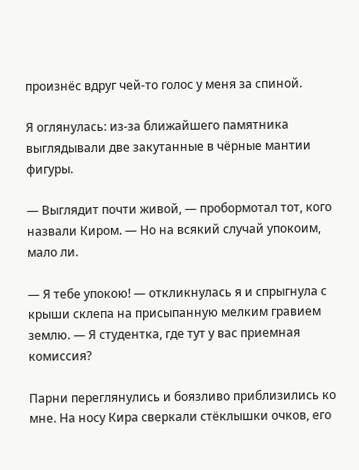произнёс вдруг чей-то голос у меня за спиной.

Я оглянулась: из-за ближайшего памятника выглядывали две закутанные в чёрные мантии фигуры.

— Выглядит почти живой, — пробормотал тот, кого назвали Киром. — Но на всякий случай упокоим, мало ли.

— Я тебе упокою! — откликнулась я и спрыгнула с крыши склепа на присыпанную мелким гравием землю. — Я студентка, где тут у вас приемная комиссия?

Парни переглянулись и боязливо приблизились ко мне. На носу Кира сверкали стёклышки очков, его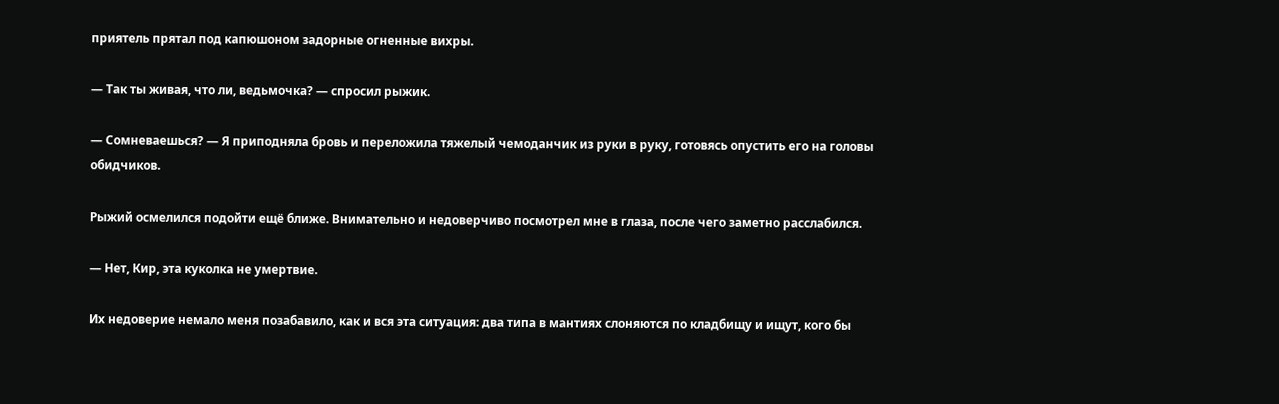приятель прятал под капюшоном задорные огненные вихры.

— Так ты живая, что ли, ведьмочка? — спросил рыжик.

— Сомневаешься? — Я приподняла бровь и переложила тяжелый чемоданчик из руки в руку, готовясь опустить его на головы обидчиков.

Рыжий осмелился подойти ещё ближе. Внимательно и недоверчиво посмотрел мне в глаза, после чего заметно расслабился.

— Нет, Кир, эта куколка не умертвие.

Их недоверие немало меня позабавило, как и вся эта ситуация: два типа в мантиях слоняются по кладбищу и ищут, кого бы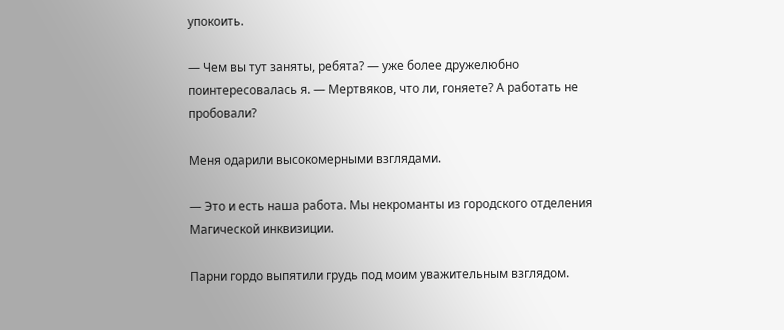упокоить.

— Чем вы тут заняты, ребята? — уже более дружелюбно поинтересовалась я. — Мертвяков, что ли, гоняете? А работать не пробовали?

Меня одарили высокомерными взглядами.

— Это и есть наша работа. Мы некроманты из городского отделения Магической инквизиции.

Парни гордо выпятили грудь под моим уважительным взглядом.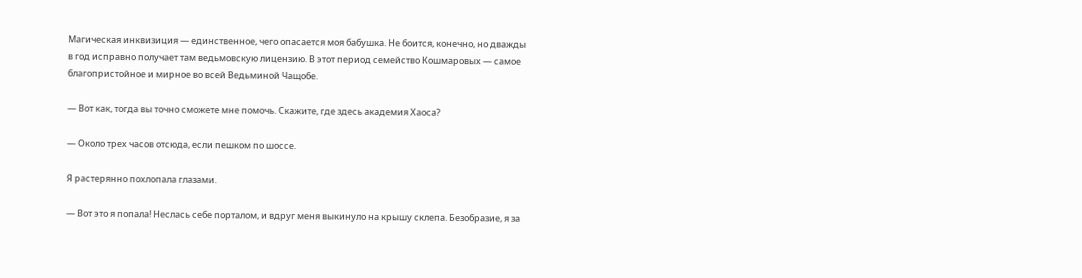Магическая инквизиция — единственное, чего опасается моя бабушка. Не боится, конечно, но дважды в год исправно получает там ведьмовскую лицензию. В этот период семейство Кошмаровых — самое благопристойное и мирное во всей Ведьминой Чащобе.

— Вот как, тогда вы точно сможете мне помочь. Скажите, где здесь академия Хаоса?

— Около трех часов отсюда, если пешком по шоссе.

Я растерянно похлопала глазами.

— Вот это я попала! Неслась себе порталом, и вдруг меня выкинуло на крышу склепа. Безобразие, я за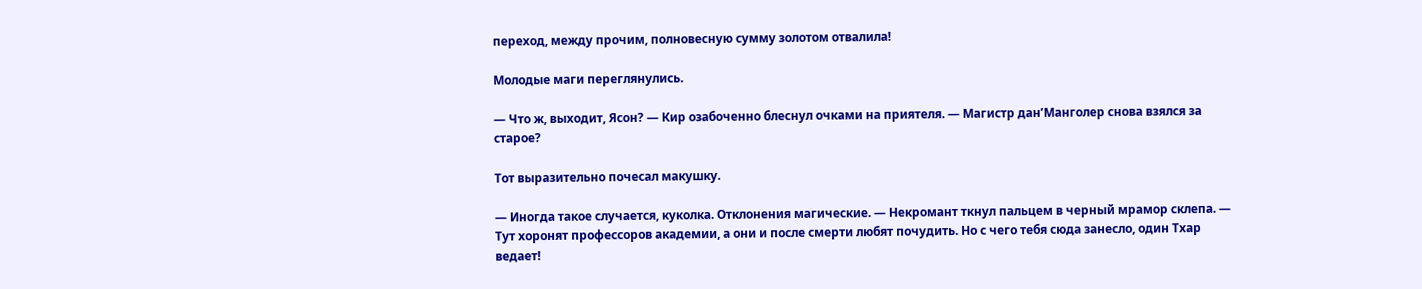переход, между прочим, полновесную сумму золотом отвалила!

Молодые маги переглянулись.

— Что ж, выходит, Ясон? — Кир озабоченно блеснул очками на приятеля. — Магистр дан’Манголер снова взялся за старое?

Тот выразительно почесал макушку.

— Иногда такое случается, куколка. Отклонения магические. — Некромант ткнул пальцем в черный мрамор склепа. — Тут хоронят профессоров академии, а они и после смерти любят почудить. Но с чего тебя сюда занесло, один Тхар ведает!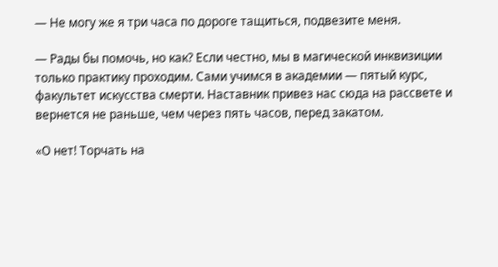— Не могу же я три часа по дороге тащиться, подвезите меня.

— Рады бы помочь, но как? Если честно, мы в магической инквизиции только практику проходим. Сами учимся в академии — пятый курс, факультет искусства смерти. Наставник привез нас сюда на рассвете и вернется не раньше, чем через пять часов, перед закатом.

«О нет! Торчать на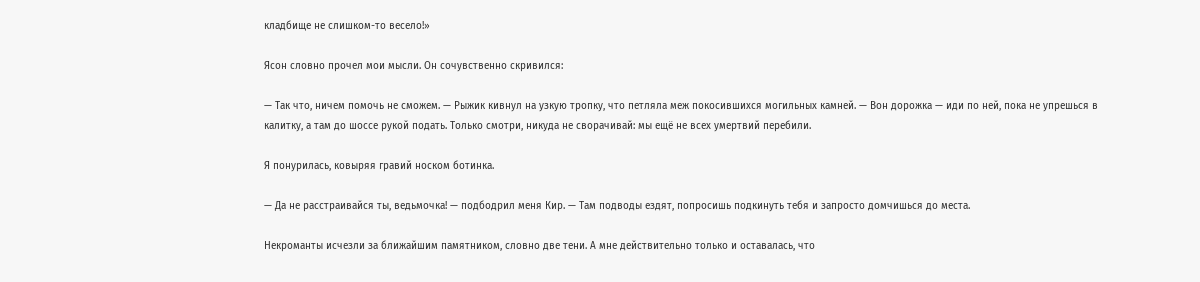кладбище не слишком-то весело!»

Ясон словно прочел мои мысли. Он сочувственно скривился:

— Так что, ничем помочь не сможем. — Рыжик кивнул на узкую тропку, что петляла меж покосившихся могильных камней. — Вон дорожка — иди по ней, пока не упрешься в калитку, а там до шоссе рукой подать. Только смотри, никуда не сворачивай: мы ещё не всех умертвий перебили.

Я понурилась, ковыряя гравий носком ботинка.

— Да не расстраивайся ты, ведьмочка! — подбодрил меня Кир. — Там подводы ездят, попросишь подкинуть тебя и запросто домчишься до места.

Некроманты исчезли за ближайшим памятником, словно две тени. А мне действительно только и оставалась, что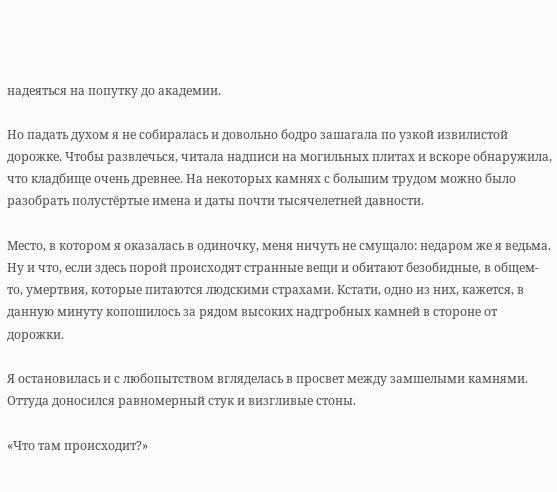надеяться на попутку до академии.

Но падать духом я не собиралась и довольно бодро зашагала по узкой извилистой дорожке. Чтобы развлечься, читала надписи на могильных плитах и вскоре обнаружила, что кладбище очень древнее. На некоторых камнях с большим трудом можно было разобрать полустёртые имена и даты почти тысячелетней давности.

Место, в котором я оказалась в одиночку, меня ничуть не смущало: недаром же я ведьма. Ну и что, если здесь порой происходят странные вещи и обитают безобидные, в общем-то, умертвия, которые питаются людскими страхами. Кстати, одно из них, кажется, в данную минуту копошилось за рядом высоких надгробных камней в стороне от дорожки.

Я остановилась и с любопытством вгляделась в просвет между замшелыми камнями. Оттуда доносился равномерный стук и визгливые стоны.

«Что там происходит?»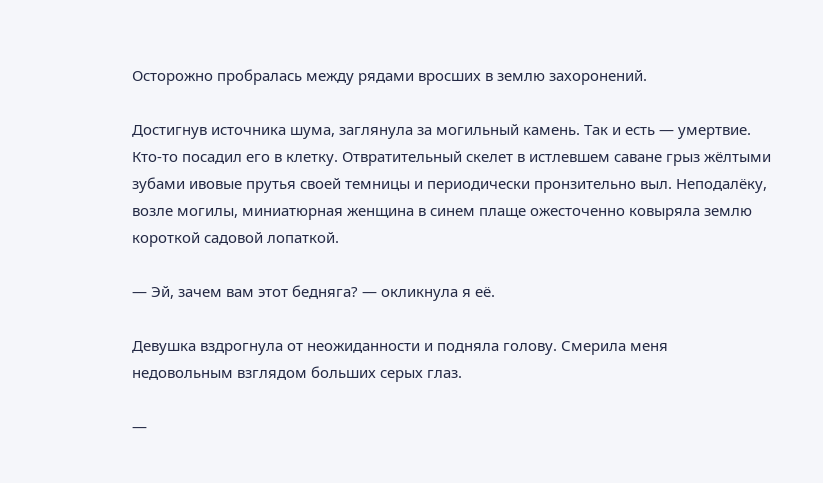Осторожно пробралась между рядами вросших в землю захоронений.

Достигнув источника шума, заглянула за могильный камень. Так и есть — умертвие. Кто-то посадил его в клетку. Отвратительный скелет в истлевшем саване грыз жёлтыми зубами ивовые прутья своей темницы и периодически пронзительно выл. Неподалёку, возле могилы, миниатюрная женщина в синем плаще ожесточенно ковыряла землю короткой садовой лопаткой.

— Эй, зачем вам этот бедняга? — окликнула я её.

Девушка вздрогнула от неожиданности и подняла голову. Смерила меня недовольным взглядом больших серых глаз.

—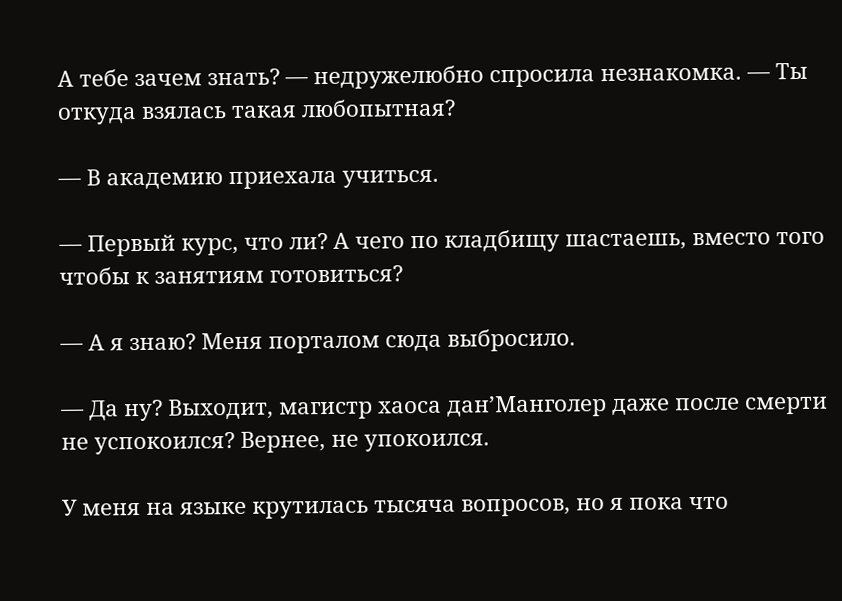А тебе зачем знать? — недружелюбно спросила незнакомка. — Ты откуда взялась такая любопытная?

— В академию приехала учиться.

— Первый курс, что ли? А чего по кладбищу шастаешь, вместо того чтобы к занятиям готовиться?

— А я знаю? Меня порталом сюда выбросило.

— Да ну? Выходит, магистр хаоса дан’Манголер даже после смерти не успокоился? Вернее, не упокоился.

У меня на языке крутилась тысяча вопросов, но я пока что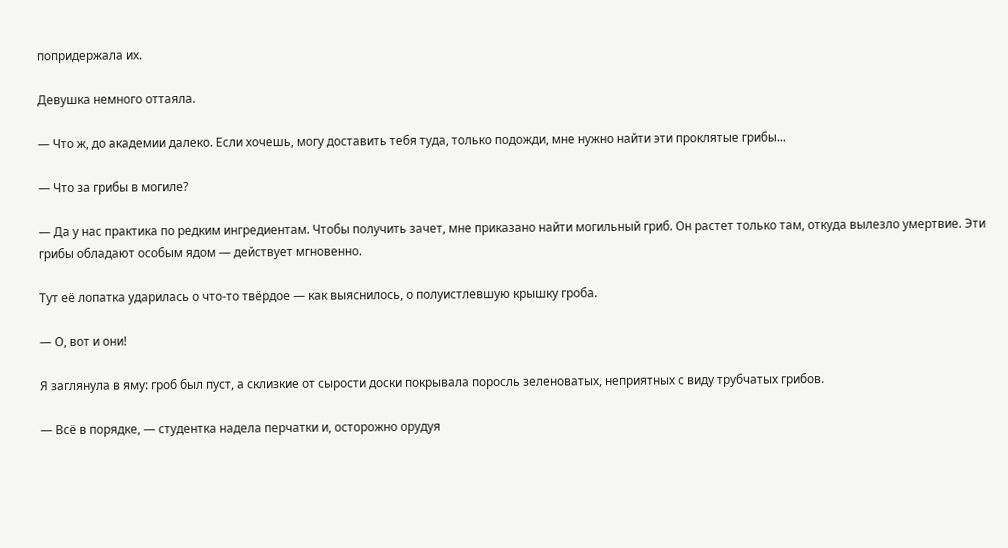попридержала их.

Девушка немного оттаяла.

— Что ж, до академии далеко. Если хочешь, могу доставить тебя туда, только подожди, мне нужно найти эти проклятые грибы...

— Что за грибы в могиле?

— Да у нас практика по редким ингредиентам. Чтобы получить зачет, мне приказано найти могильный гриб. Он растет только там, откуда вылезло умертвие. Эти грибы обладают особым ядом — действует мгновенно.

Тут её лопатка ударилась о что-то твёрдое — как выяснилось, о полуистлевшую крышку гроба.

— О, вот и они!

Я заглянула в яму: гроб был пуст, а склизкие от сырости доски покрывала поросль зеленоватых, неприятных с виду трубчатых грибов.

— Всё в порядке, — студентка надела перчатки и, осторожно орудуя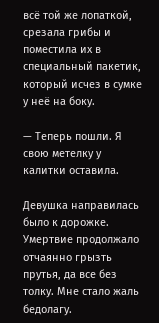всё той же лопаткой, срезала грибы и поместила их в специальный пакетик, который исчез в сумке у неё на боку.

— Теперь пошли. Я свою метелку у калитки оставила.

Девушка направилась было к дорожке. Умертвие продолжало отчаянно грызть прутья, да все без толку. Мне стало жаль бедолагу.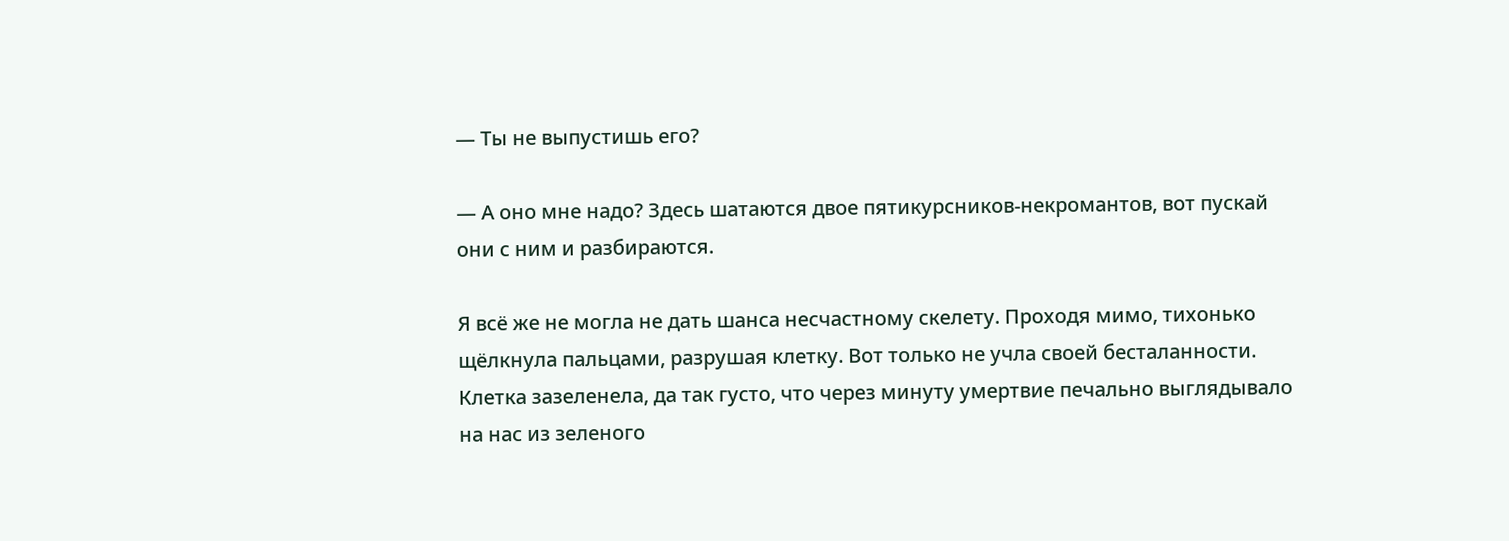— Ты не выпустишь его?

— А оно мне надо? Здесь шатаются двое пятикурсников-некромантов, вот пускай они с ним и разбираются.

Я всё же не могла не дать шанса несчастному скелету. Проходя мимо, тихонько щёлкнула пальцами, разрушая клетку. Вот только не учла своей бесталанности. Клетка зазеленела, да так густо, что через минуту умертвие печально выглядывало на нас из зеленого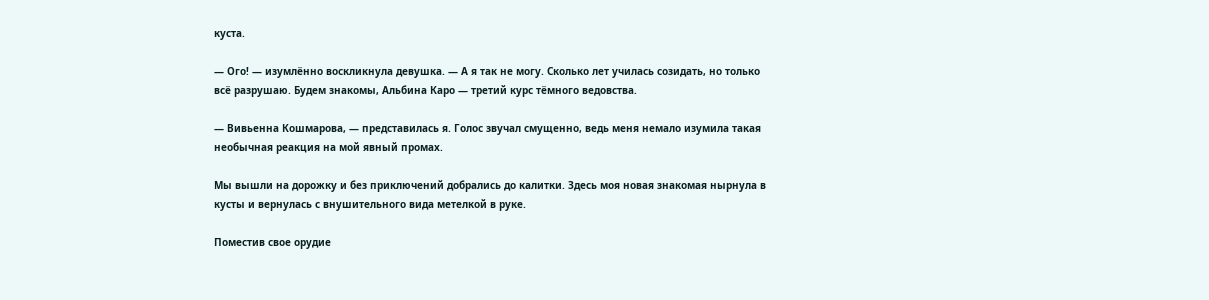куста.

— Ого! — изумлённо воскликнула девушка. — А я так не могу. Сколько лет училась созидать, но только всё разрушаю. Будем знакомы, Альбина Каро — третий курс тёмного ведовства.

— Вивьенна Кошмарова, — представилась я. Голос звучал смущенно, ведь меня немало изумила такая необычная реакция на мой явный промах.

Мы вышли на дорожку и без приключений добрались до калитки. Здесь моя новая знакомая нырнула в кусты и вернулась с внушительного вида метелкой в руке.

Поместив свое орудие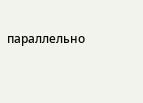параллельно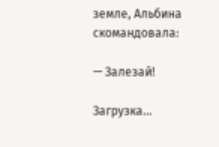земле, Альбина скомандовала:

— Залезай!

Загрузка...